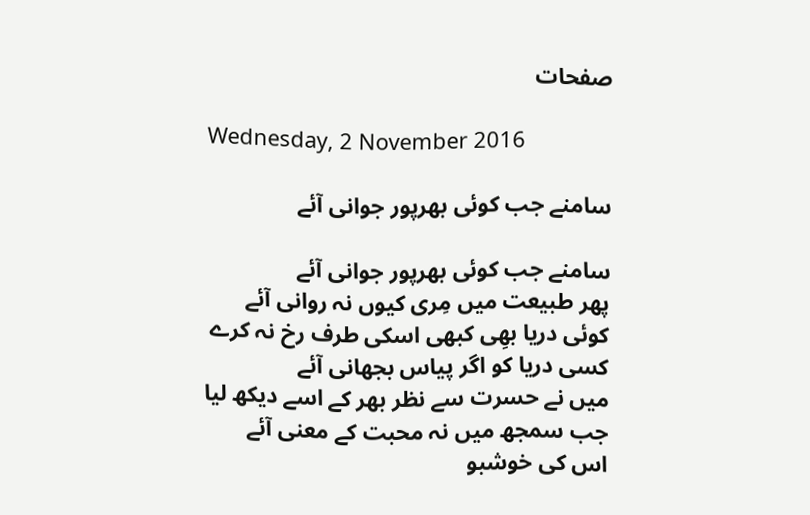صفحات

Wednesday, 2 November 2016

سامنے جب کوئی بھرپور جوانی آئے

سامنے جب کوئی بھرپور جوانی آئے
پھر طبیعت میں مِری کیوں نہ روانی آئے
کوئی دریا بھِی کبھی اسکی طرف رخ نہ کرے
کسی دریا کو اگر پیاس بجھانی آئے
میں نے حسرت سے نظر بھر کے اسے دیکھ لیا
جب سمجھ میں نہ محبت کے معنی آئے
اس کی خوشبو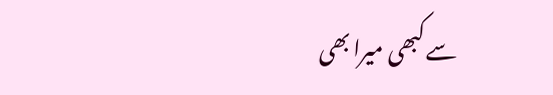سے کبھی میرا بھی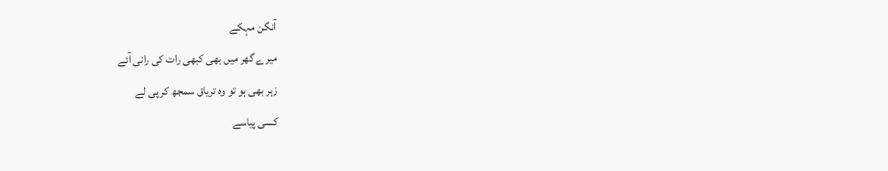آنگن مہکے
میرے گھر میں بھی کبھی رات کی رانی آئے
زہر بھی ہو تو وہ تریاق سمجھ کر پی لے
کسی پیاسے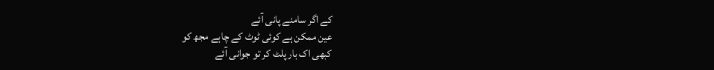کے اگر سامنے پانی آئے
عین ممکن ہے کوئی ٹوٹ کے چاہے مجھ کو
کبھی اک بار پلٹ کر تو جوانی آئے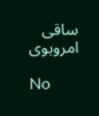ساقی امروہوی

No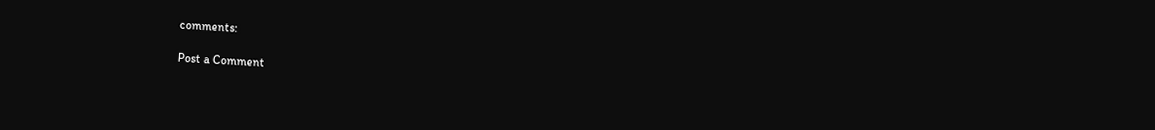comments:

Post a Comment